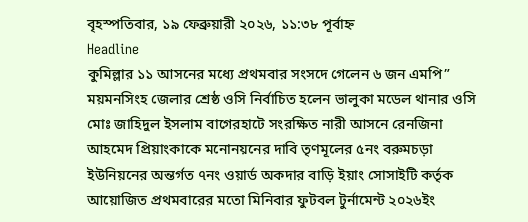বৃহস্পতিবার, ১৯ ফেব্রুয়ারী ২০২৬, ১১:৩৮ পূর্বাহ্ন
Headline
কুমিল্লার ১১ আসনের মধ্যে প্রথমবার সংসদে গেলেন ৬ জন এমপি” ময়মনসিংহ জেলার শ্রেষ্ঠ ওসি নির্বাচিত হলেন ভালুকা মডেল থানার ওসি মোঃ জাহিদুল ইসলাম বাগেরহাটে সংরক্ষিত নারী আসনে রেনজিনা আহমেদ প্রিয়াংকাকে মনোনয়নের দাবি তৃণমূলের ৫নং বরুমচড়া ইউনিয়নের অন্তর্গত ৭নং ওয়ার্ড অকদার বাড়ি ইয়াং সোসাইটি কর্তৃক আয়োজিত প্রথমবারের মতো মিনিবার ফুটবল টুর্নামেন্ট ২০২৬ইং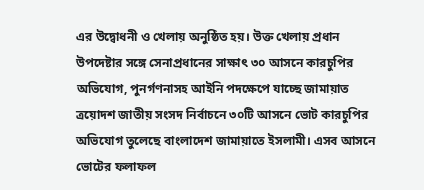এর উদ্বোধনী ও খেলায় অনুষ্ঠিত হয়। উক্ত খেলায় প্রধান উপদেষ্টার সঙ্গে সেনাপ্রধানের সাক্ষাৎ ৩০ আসনে কারচুপির অভিযোগ, পুনর্গণনাসহ আইনি পদক্ষেপে যাচ্ছে জামায়াত ত্রয়োদশ জাতীয় সংসদ নির্বাচনে ৩০টি আসনে ভোট কারচুপির অভিযোগ তুলেছে বাংলাদেশ জামায়াতে ইসলামী। এসব আসনে ভোটের ফলাফল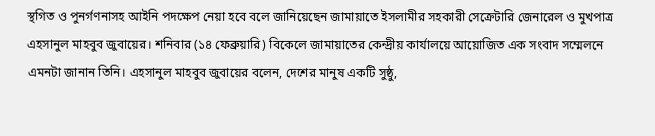স্থগিত ও পুনর্গণনাসহ আইনি পদক্ষেপ নেয়া হবে বলে জানিয়েছেন জামায়াতে ইসলামীর সহকারী সেক্রেটারি জেনারেল ও মুখপাত্র এহসানুল মাহবুব জুবায়ের। শনিবার (১৪ ফেব্রুয়ারি) বিকেলে জামায়াতের কেন্দ্রীয় কার্যালয়ে আয়োজিত এক সংবাদ সম্মেলনে এমনটা জানান তিনি। এহসানুল মাহবুব জুবায়ের বলেন, দেশের মানুষ একটি সুষ্ঠু,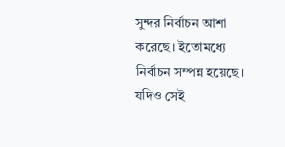সুন্দর নির্বাচন আশা করেছে। ইতোমধ্যে নির্বাচন সম্পন্ন হয়েছে। যদিও সেই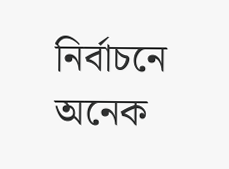নির্বাচনে অনেক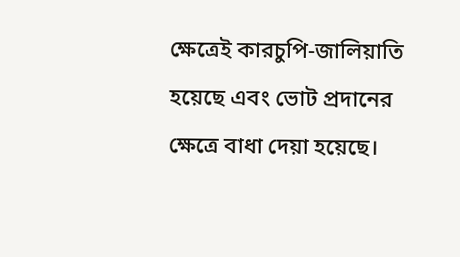ক্ষেত্রেই কারচুপি-জালিয়াতি হয়েছে এবং ভোট প্রদানের ক্ষেত্রে বাধা দেয়া হয়েছে।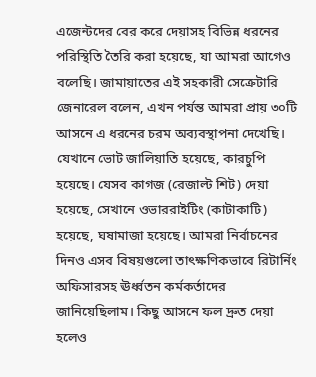এজেন্টদের বের করে দেয়াসহ বিভিন্ন ধরনের পরিস্থিতি তৈরি করা হয়েছে, যা আমরা আগেও বলেছি। জামায়াতের এই সহকারী সেক্রেটারি জেনারেল বলেন, এখন পর্যন্ত আমরা প্রায় ৩০টি আসনে এ ধরনের চরম অব্যবস্থাপনা দেখেছি। যেখানে ভোট জালিয়াতি হয়েছে, কারচুপি হয়েছে। যেসব কাগজ (রেজাল্ট শিট) দেয়া হয়েছে, সেখানে ওভাররাইটিং (কাটাকাটি) হয়েছে, ঘষামাজা হয়েছে। আমরা নির্বাচনের দিনও এসব বিষয়গুলো তাৎক্ষণিকভাবে রিটার্নিং অফিসারসহ ঊর্ধ্বতন কর্মকর্তাদের জানিয়েছিলাম। কিছু আসনে ফল দ্রুত দেয়া হলেও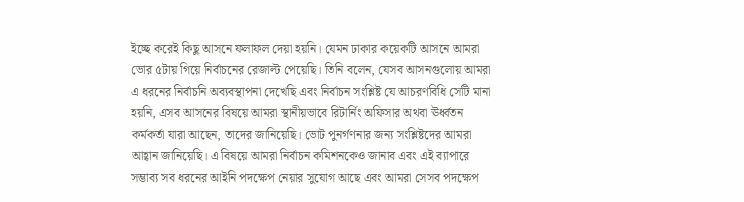ইচ্ছে করেই কিছু আসনে ফলাফল দেয়া হয়নি। যেমন ঢাকার কয়েকটি আসনে আমরা ভোর ৫টায় গিয়ে নির্বাচনের রেজাল্ট পেয়েছি। তিনি বলেন, যেসব আসনগুলোয় আমরা এ ধরনের নির্বাচনি অব্যবস্থাপনা দেখেছি এবং নির্বাচন সংশ্লিষ্ট যে আচরণবিধি সেটি মানা হয়নি, এসব আসনের বিষয়ে আমরা স্থানীয়ভাবে রিটার্নিং অফিসার অথবা ঊর্ধ্বতন কর্মকর্তা যারা আছেন, তাদের জানিয়েছি। ভোট পুনর্গণনার জন্য সংশ্লিষ্টদের আমরা আহ্বান জানিয়েছি। এ বিষয়ে আমরা নির্বাচন কমিশনকেও জানাব এবং এই ব্যাপারে সম্ভাব্য সব ধরনের আইনি পদক্ষেপ নেয়ার সুযোগ আছে এবং আমরা সেসব পদক্ষেপ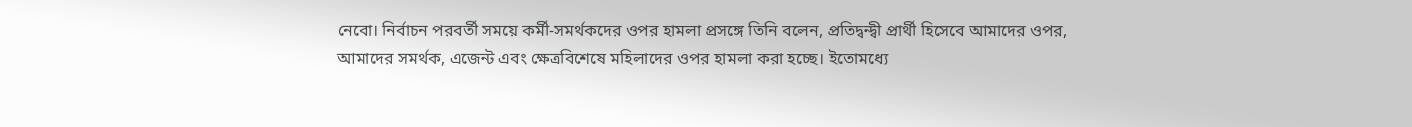নেবো। নির্বাচন পরবর্তী সময়ে কর্মী-সমর্থকদের ওপর হামলা প্রসঙ্গে তিনি বলেন, প্রতিদ্বন্দ্বী প্রার্থী হিসেবে আমাদের ওপর, আমাদের সমর্থক, এজেন্ট এবং ক্ষেত্রবিশেষে মহিলাদের ওপর হামলা করা হচ্ছে। ইতোমধ্যে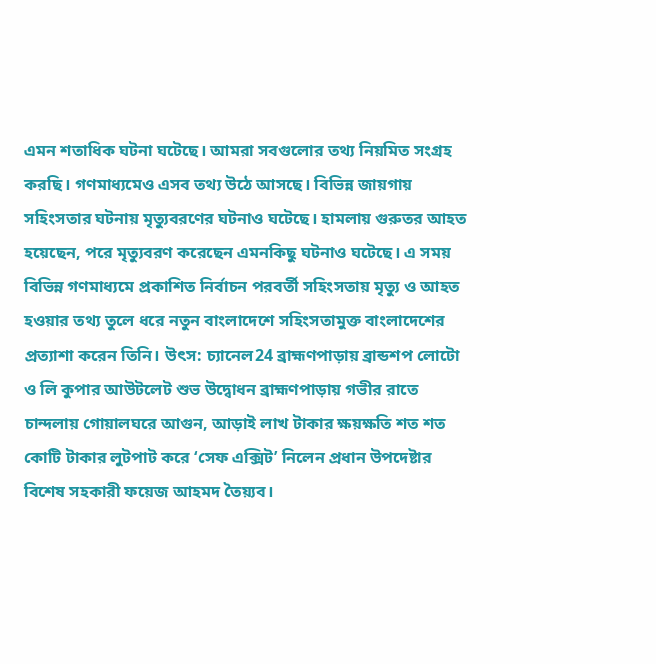এমন শতাধিক ঘটনা ঘটেছে। আমরা সবগুলোর তথ্য নিয়মিত সংগ্রহ করছি। গণমাধ্যমেও এসব তথ্য উঠে আসছে। বিভিন্ন জায়গায় সহিংসতার ঘটনায় মৃত্যুবরণের ঘটনাও ঘটেছে। হামলায় গুরুতর আহত হয়েছেন, পরে মৃত্যুবরণ করেছেন এমনকিছু ঘটনাও ঘটেছে। এ সময় বিভিন্ন গণমাধ্যমে প্রকাশিত নির্বাচন পরবর্তী সহিংসতায় মৃত্যু ও আহত হওয়ার তথ্য তুলে ধরে নতুন বাংলাদেশে সহিংসতামুক্ত বাংলাদেশের প্রত্যাশা করেন তিনি। উৎস: চ্যানেল24 ব্রাহ্মণপাড়ায় ব্রান্ডশপ লোটো ও লি কুপার আউটলেট শুভ উদ্বোধন ব্রাহ্মণপাড়ায় গভীর রাতে চান্দলায় গোয়ালঘরে আগুন, আড়াই লাখ টাকার ক্ষয়ক্ষতি শত শত কোটি টাকার লুটপাট করে ‘সেফ এক্সিট’ নিলেন প্রধান উপদেষ্টার বিশেষ সহকারী ফয়েজ আহমদ তৈয়্যব।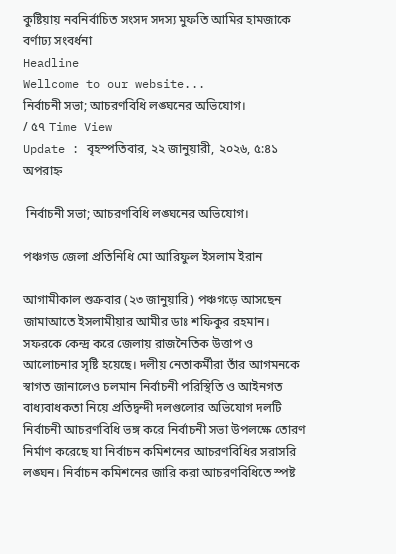কুষ্টিয়ায় নবনির্বাচিত সংসদ সদস্য মুফতি আমির হামজাকে বর্ণাঢ্য সংবর্ধনা
Headline
Wellcome to our website...
নির্বাচনী সভা; আচরণবিধি লঙ্ঘনের অভিযোগ।
/ ৫৭ Time View
Update : বৃহস্পতিবার, ২২ জানুয়ারী, ২০২৬, ৫:৪১ অপরাহ্ন

 নির্বাচনী সভা; আচরণবিধি লঙ্ঘনের অভিযোগ।

পঞ্চগড জেলা প্রতিনিধি মো আরিফুল ইসলাম ইরান

আগামীকাল শুক্রবার (২৩ জানুয়ারি) পঞ্চগড়ে আসছেন জামাআতে ইসলামীয়ার আমীর ডাঃ শফিকুর রহমান। সফরকে কেন্দ্র করে জেলায় রাজনৈতিক উত্তাপ ও আলোচনার সৃষ্টি হয়েছে। দলীয় নেতাকর্মীরা তাঁর আগমনকে স্বাগত জানালেও চলমান নির্বাচনী পরিস্থিতি ও আইনগত বাধ্যবাধকতা নিয়ে প্রতিদ্বন্দী দলগুলোর অভিযোগ দলটি নির্বাচনী আচরণবিধি ভঙ্গ করে নির্বাচনী সভা উপলক্ষে তোরণ নির্মাণ করেছে যা নির্বাচন কমিশনের আচরণবিধির সরাসরি লঙ্ঘন। নির্বাচন কমিশনের জারি করা আচরণবিধিতে স্পষ্ট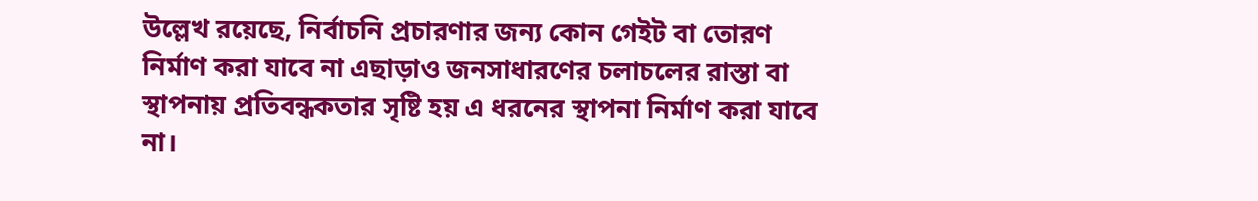উল্লেখ রয়েছে, নির্বাচনি প্রচারণার জন্য কোন গেইট বা তোরণ নির্মাণ করা যাবে না এছাড়াও জনসাধারণের চলাচলের রাস্তা বা স্থাপনায় প্রতিবন্ধকতার সৃষ্টি হয় এ ধরনের স্থাপনা নির্মাণ করা যাবে না।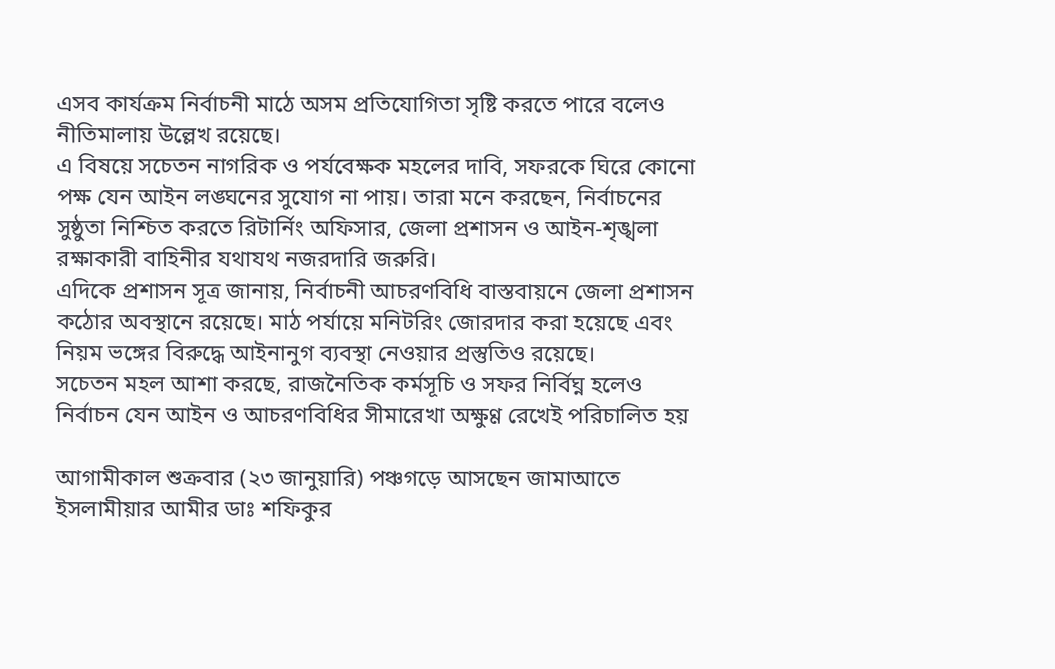এসব কার্যক্রম নির্বাচনী মাঠে অসম প্রতিযোগিতা সৃষ্টি করতে পারে বলেও নীতিমালায় উল্লেখ রয়েছে।
এ বিষয়ে সচেতন নাগরিক ও পর্যবেক্ষক মহলের দাবি, সফরকে ঘিরে কোনো পক্ষ যেন আইন লঙ্ঘনের সুযোগ না পায়। তারা মনে করছেন, নির্বাচনের সুষ্ঠুতা নিশ্চিত করতে রিটার্নিং অফিসার, জেলা প্রশাসন ও আইন-শৃঙ্খলা রক্ষাকারী বাহিনীর যথাযথ নজরদারি জরুরি।
এদিকে প্রশাসন সূত্র জানায়, নির্বাচনী আচরণবিধি বাস্তবায়নে জেলা প্রশাসন কঠোর অবস্থানে রয়েছে। মাঠ পর্যায়ে মনিটরিং জোরদার করা হয়েছে এবং নিয়ম ভঙ্গের বিরুদ্ধে আইনানুগ ব্যবস্থা নেওয়ার প্রস্তুতিও রয়েছে।
সচেতন মহল আশা করছে, রাজনৈতিক কর্মসূচি ও সফর নির্বিঘ্ন হলেও নির্বাচন যেন আইন ও আচরণবিধির সীমারেখা অক্ষুণ্ণ রেখেই পরিচালিত হয়

আগামীকাল শুক্রবার (২৩ জানুয়ারি) পঞ্চগড়ে আসছেন জামাআতে ইসলামীয়ার আমীর ডাঃ শফিকুর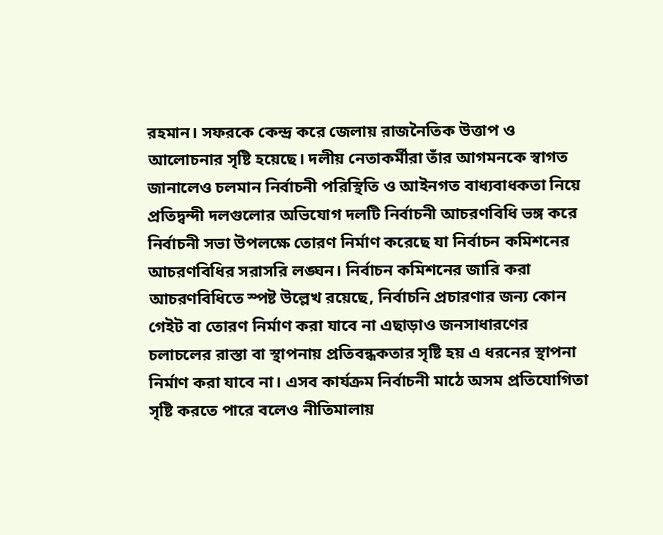রহমান। সফরকে কেন্দ্র করে জেলায় রাজনৈতিক উত্তাপ ও আলোচনার সৃষ্টি হয়েছে। দলীয় নেতাকর্মীরা তাঁর আগমনকে স্বাগত জানালেও চলমান নির্বাচনী পরিস্থিতি ও আইনগত বাধ্যবাধকতা নিয়ে প্রতিদ্বন্দী দলগুলোর অভিযোগ দলটি নির্বাচনী আচরণবিধি ভঙ্গ করে নির্বাচনী সভা উপলক্ষে তোরণ নির্মাণ করেছে যা নির্বাচন কমিশনের আচরণবিধির সরাসরি লঙ্ঘন। নির্বাচন কমিশনের জারি করা আচরণবিধিতে স্পষ্ট উল্লেখ রয়েছে, নির্বাচনি প্রচারণার জন্য কোন গেইট বা তোরণ নির্মাণ করা যাবে না এছাড়াও জনসাধারণের চলাচলের রাস্তা বা স্থাপনায় প্রতিবন্ধকতার সৃষ্টি হয় এ ধরনের স্থাপনা নির্মাণ করা যাবে না। এসব কার্যক্রম নির্বাচনী মাঠে অসম প্রতিযোগিতা সৃষ্টি করতে পারে বলেও নীতিমালায়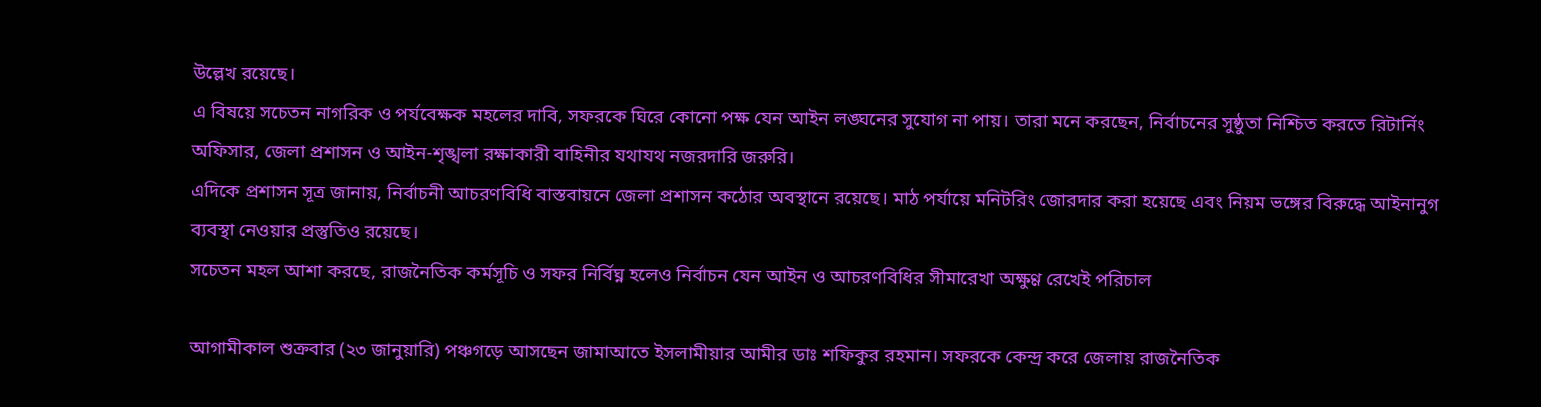উল্লেখ রয়েছে।
এ বিষয়ে সচেতন নাগরিক ও পর্যবেক্ষক মহলের দাবি, সফরকে ঘিরে কোনো পক্ষ যেন আইন লঙ্ঘনের সুযোগ না পায়। তারা মনে করছেন, নির্বাচনের সুষ্ঠুতা নিশ্চিত করতে রিটার্নিং অফিসার, জেলা প্রশাসন ও আইন-শৃঙ্খলা রক্ষাকারী বাহিনীর যথাযথ নজরদারি জরুরি।
এদিকে প্রশাসন সূত্র জানায়, নির্বাচনী আচরণবিধি বাস্তবায়নে জেলা প্রশাসন কঠোর অবস্থানে রয়েছে। মাঠ পর্যায়ে মনিটরিং জোরদার করা হয়েছে এবং নিয়ম ভঙ্গের বিরুদ্ধে আইনানুগ ব্যবস্থা নেওয়ার প্রস্তুতিও রয়েছে।
সচেতন মহল আশা করছে, রাজনৈতিক কর্মসূচি ও সফর নির্বিঘ্ন হলেও নির্বাচন যেন আইন ও আচরণবিধির সীমারেখা অক্ষুণ্ণ রেখেই পরিচাল

আগামীকাল শুক্রবার (২৩ জানুয়ারি) পঞ্চগড়ে আসছেন জামাআতে ইসলামীয়ার আমীর ডাঃ শফিকুর রহমান। সফরকে কেন্দ্র করে জেলায় রাজনৈতিক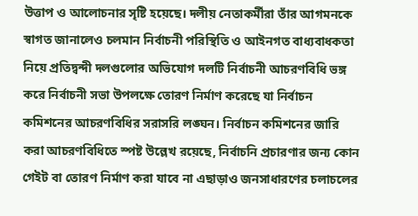উত্তাপ ও আলোচনার সৃষ্টি হয়েছে। দলীয় নেতাকর্মীরা তাঁর আগমনকে স্বাগত জানালেও চলমান নির্বাচনী পরিস্থিতি ও আইনগত বাধ্যবাধকতা নিয়ে প্রতিদ্বন্দী দলগুলোর অভিযোগ দলটি নির্বাচনী আচরণবিধি ভঙ্গ করে নির্বাচনী সভা উপলক্ষে তোরণ নির্মাণ করেছে যা নির্বাচন কমিশনের আচরণবিধির সরাসরি লঙ্ঘন। নির্বাচন কমিশনের জারি করা আচরণবিধিতে স্পষ্ট উল্লেখ রয়েছে, নির্বাচনি প্রচারণার জন্য কোন গেইট বা তোরণ নির্মাণ করা যাবে না এছাড়াও জনসাধারণের চলাচলের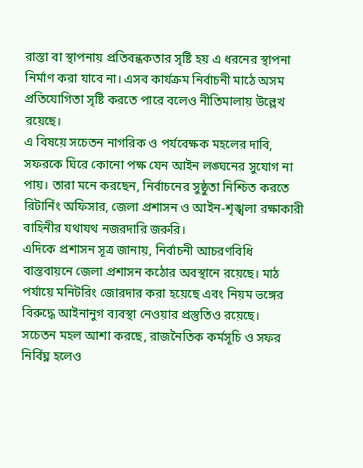রাস্তা বা স্থাপনায় প্রতিবন্ধকতার সৃষ্টি হয় এ ধরনের স্থাপনা নির্মাণ করা যাবে না। এসব কার্যক্রম নির্বাচনী মাঠে অসম প্রতিযোগিতা সৃষ্টি করতে পারে বলেও নীতিমালায় উল্লেখ রয়েছে।
এ বিষয়ে সচেতন নাগরিক ও পর্যবেক্ষক মহলের দাবি, সফরকে ঘিরে কোনো পক্ষ যেন আইন লঙ্ঘনের সুযোগ না পায়। তারা মনে করছেন, নির্বাচনের সুষ্ঠুতা নিশ্চিত করতে রিটার্নিং অফিসার, জেলা প্রশাসন ও আইন-শৃঙ্খলা রক্ষাকারী বাহিনীর যথাযথ নজরদারি জরুরি।
এদিকে প্রশাসন সূত্র জানায়, নির্বাচনী আচরণবিধি বাস্তবায়নে জেলা প্রশাসন কঠোর অবস্থানে রয়েছে। মাঠ পর্যায়ে মনিটরিং জোরদার করা হয়েছে এবং নিয়ম ভঙ্গের বিরুদ্ধে আইনানুগ ব্যবস্থা নেওয়ার প্রস্তুতিও রয়েছে।
সচেতন মহল আশা করছে, রাজনৈতিক কর্মসূচি ও সফর নির্বিঘ্ন হলেও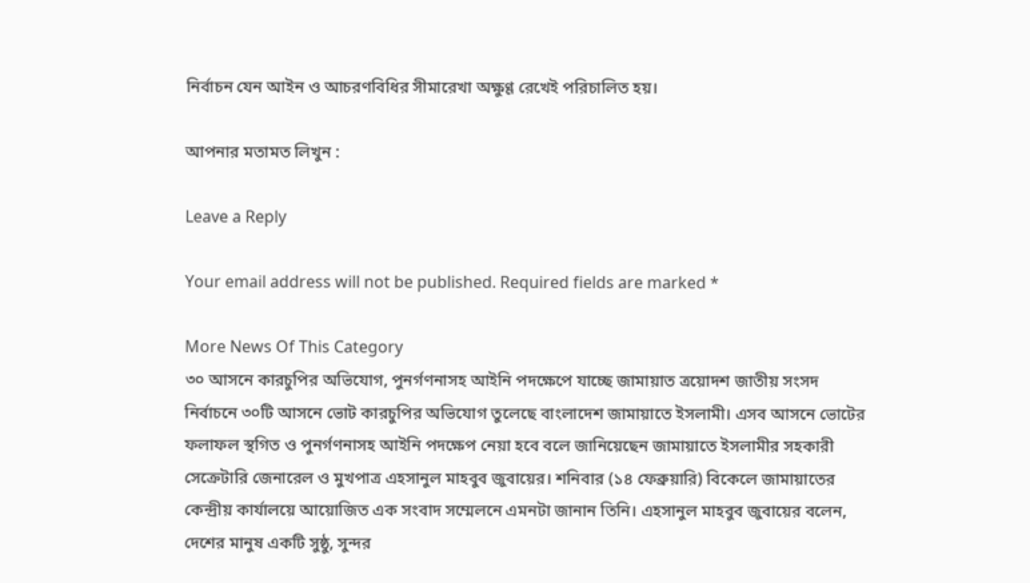নির্বাচন যেন আইন ও আচরণবিধির সীমারেখা অক্ষুণ্ণ রেখেই পরিচালিত হয়।

আপনার মতামত লিখুন :

Leave a Reply

Your email address will not be published. Required fields are marked *

More News Of This Category
৩০ আসনে কারচুপির অভিযোগ, পুনর্গণনাসহ আইনি পদক্ষেপে যাচ্ছে জামায়াত ত্রয়োদশ জাতীয় সংসদ নির্বাচনে ৩০টি আসনে ভোট কারচুপির অভিযোগ তুলেছে বাংলাদেশ জামায়াতে ইসলামী। এসব আসনে ভোটের ফলাফল স্থগিত ও পুনর্গণনাসহ আইনি পদক্ষেপ নেয়া হবে বলে জানিয়েছেন জামায়াতে ইসলামীর সহকারী সেক্রেটারি জেনারেল ও মুখপাত্র এহসানুল মাহবুব জুবায়ের। শনিবার (১৪ ফেব্রুয়ারি) বিকেলে জামায়াতের কেন্দ্রীয় কার্যালয়ে আয়োজিত এক সংবাদ সম্মেলনে এমনটা জানান তিনি। এহসানুল মাহবুব জুবায়ের বলেন, দেশের মানুষ একটি সুষ্ঠু, সুন্দর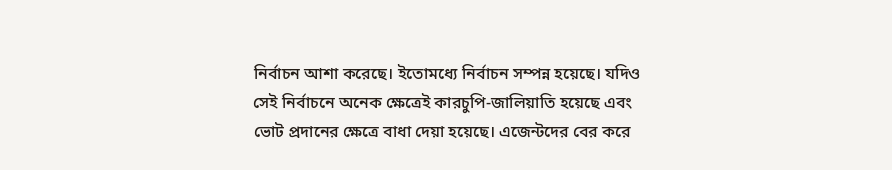নির্বাচন আশা করেছে। ইতোমধ্যে নির্বাচন সম্পন্ন হয়েছে। যদিও সেই নির্বাচনে অনেক ক্ষেত্রেই কারচুপি-জালিয়াতি হয়েছে এবং ভোট প্রদানের ক্ষেত্রে বাধা দেয়া হয়েছে। এজেন্টদের বের করে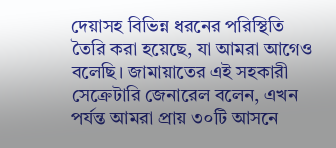দেয়াসহ বিভিন্ন ধরনের পরিস্থিতি তৈরি করা হয়েছে, যা আমরা আগেও বলেছি। জামায়াতের এই সহকারী সেক্রেটারি জেনারেল বলেন, এখন পর্যন্ত আমরা প্রায় ৩০টি আসনে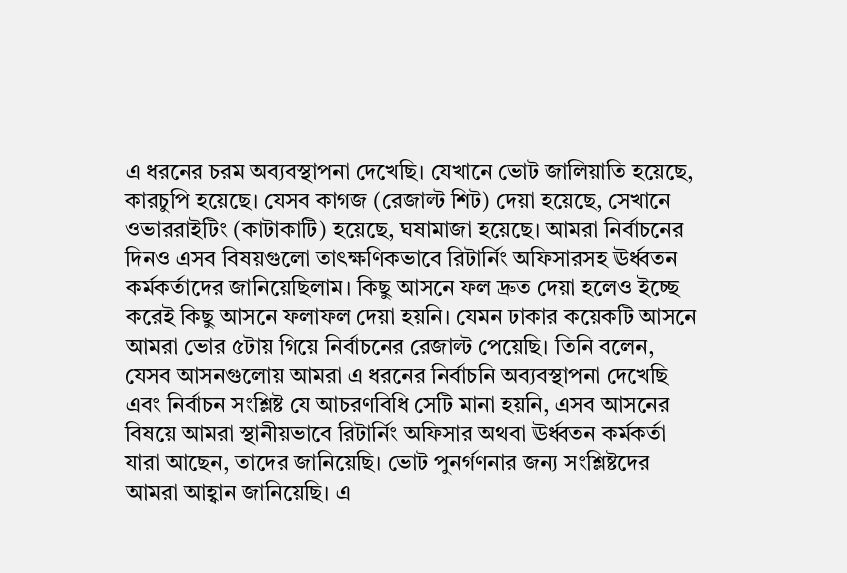এ ধরনের চরম অব্যবস্থাপনা দেখেছি। যেখানে ভোট জালিয়াতি হয়েছে, কারচুপি হয়েছে। যেসব কাগজ (রেজাল্ট শিট) দেয়া হয়েছে, সেখানে ওভাররাইটিং (কাটাকাটি) হয়েছে, ঘষামাজা হয়েছে। আমরা নির্বাচনের দিনও এসব বিষয়গুলো তাৎক্ষণিকভাবে রিটার্নিং অফিসারসহ ঊর্ধ্বতন কর্মকর্তাদের জানিয়েছিলাম। কিছু আসনে ফল দ্রুত দেয়া হলেও ইচ্ছে করেই কিছু আসনে ফলাফল দেয়া হয়নি। যেমন ঢাকার কয়েকটি আসনে আমরা ভোর ৫টায় গিয়ে নির্বাচনের রেজাল্ট পেয়েছি। তিনি বলেন, যেসব আসনগুলোয় আমরা এ ধরনের নির্বাচনি অব্যবস্থাপনা দেখেছি এবং নির্বাচন সংশ্লিষ্ট যে আচরণবিধি সেটি মানা হয়নি, এসব আসনের বিষয়ে আমরা স্থানীয়ভাবে রিটার্নিং অফিসার অথবা ঊর্ধ্বতন কর্মকর্তা যারা আছেন, তাদের জানিয়েছি। ভোট পুনর্গণনার জন্য সংশ্লিষ্টদের আমরা আহ্বান জানিয়েছি। এ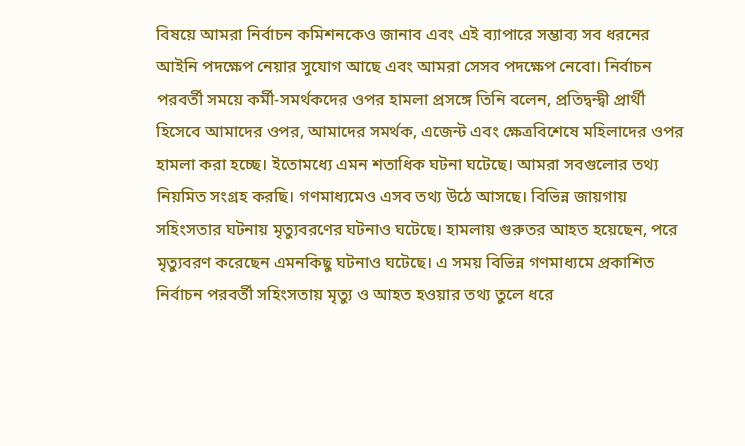বিষয়ে আমরা নির্বাচন কমিশনকেও জানাব এবং এই ব্যাপারে সম্ভাব্য সব ধরনের আইনি পদক্ষেপ নেয়ার সুযোগ আছে এবং আমরা সেসব পদক্ষেপ নেবো। নির্বাচন পরবর্তী সময়ে কর্মী-সমর্থকদের ওপর হামলা প্রসঙ্গে তিনি বলেন, প্রতিদ্বন্দ্বী প্রার্থী হিসেবে আমাদের ওপর, আমাদের সমর্থক, এজেন্ট এবং ক্ষেত্রবিশেষে মহিলাদের ওপর হামলা করা হচ্ছে। ইতোমধ্যে এমন শতাধিক ঘটনা ঘটেছে। আমরা সবগুলোর তথ্য নিয়মিত সংগ্রহ করছি। গণমাধ্যমেও এসব তথ্য উঠে আসছে। বিভিন্ন জায়গায় সহিংসতার ঘটনায় মৃত্যুবরণের ঘটনাও ঘটেছে। হামলায় গুরুতর আহত হয়েছেন, পরে মৃত্যুবরণ করেছেন এমনকিছু ঘটনাও ঘটেছে। এ সময় বিভিন্ন গণমাধ্যমে প্রকাশিত নির্বাচন পরবর্তী সহিংসতায় মৃত্যু ও আহত হওয়ার তথ্য তুলে ধরে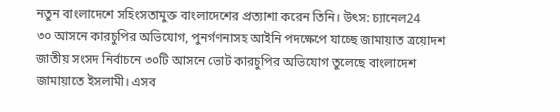নতুন বাংলাদেশে সহিংসতামুক্ত বাংলাদেশের প্রত্যাশা করেন তিনি। উৎস: চ্যানেল24
৩০ আসনে কারচুপির অভিযোগ, পুনর্গণনাসহ আইনি পদক্ষেপে যাচ্ছে জামায়াত ত্রয়োদশ জাতীয় সংসদ নির্বাচনে ৩০টি আসনে ভোট কারচুপির অভিযোগ তুলেছে বাংলাদেশ জামায়াতে ইসলামী। এসব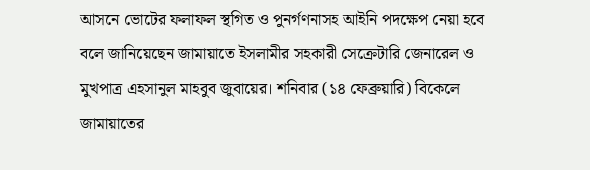আসনে ভোটের ফলাফল স্থগিত ও পুনর্গণনাসহ আইনি পদক্ষেপ নেয়া হবে বলে জানিয়েছেন জামায়াতে ইসলামীর সহকারী সেক্রেটারি জেনারেল ও মুখপাত্র এহসানুল মাহবুব জুবায়ের। শনিবার (১৪ ফেব্রুয়ারি) বিকেলে জামায়াতের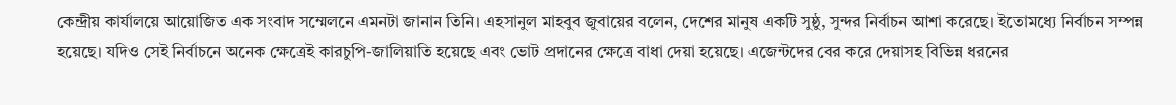কেন্দ্রীয় কার্যালয়ে আয়োজিত এক সংবাদ সম্মেলনে এমনটা জানান তিনি। এহসানুল মাহবুব জুবায়ের বলেন, দেশের মানুষ একটি সুষ্ঠু, সুন্দর নির্বাচন আশা করেছে। ইতোমধ্যে নির্বাচন সম্পন্ন হয়েছে। যদিও সেই নির্বাচনে অনেক ক্ষেত্রেই কারচুপি-জালিয়াতি হয়েছে এবং ভোট প্রদানের ক্ষেত্রে বাধা দেয়া হয়েছে। এজেন্টদের বের করে দেয়াসহ বিভিন্ন ধরনের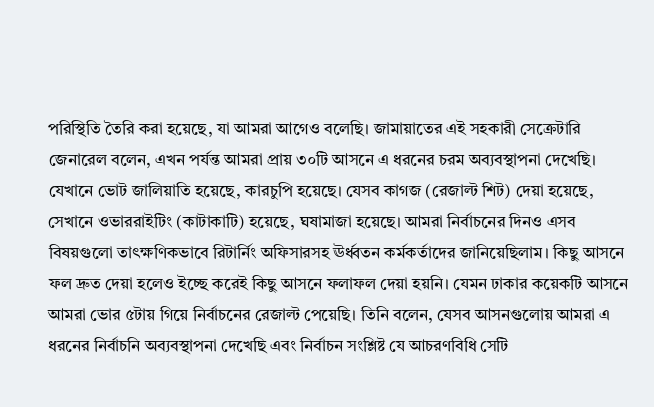পরিস্থিতি তৈরি করা হয়েছে, যা আমরা আগেও বলেছি। জামায়াতের এই সহকারী সেক্রেটারি জেনারেল বলেন, এখন পর্যন্ত আমরা প্রায় ৩০টি আসনে এ ধরনের চরম অব্যবস্থাপনা দেখেছি। যেখানে ভোট জালিয়াতি হয়েছে, কারচুপি হয়েছে। যেসব কাগজ (রেজাল্ট শিট) দেয়া হয়েছে, সেখানে ওভাররাইটিং (কাটাকাটি) হয়েছে, ঘষামাজা হয়েছে। আমরা নির্বাচনের দিনও এসব বিষয়গুলো তাৎক্ষণিকভাবে রিটার্নিং অফিসারসহ ঊর্ধ্বতন কর্মকর্তাদের জানিয়েছিলাম। কিছু আসনে ফল দ্রুত দেয়া হলেও ইচ্ছে করেই কিছু আসনে ফলাফল দেয়া হয়নি। যেমন ঢাকার কয়েকটি আসনে আমরা ভোর ৫টায় গিয়ে নির্বাচনের রেজাল্ট পেয়েছি। তিনি বলেন, যেসব আসনগুলোয় আমরা এ ধরনের নির্বাচনি অব্যবস্থাপনা দেখেছি এবং নির্বাচন সংশ্লিষ্ট যে আচরণবিধি সেটি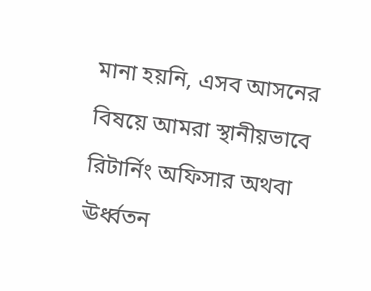মানা হয়নি, এসব আসনের বিষয়ে আমরা স্থানীয়ভাবে রিটার্নিং অফিসার অথবা ঊর্ধ্বতন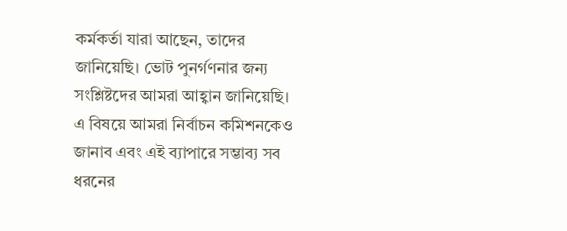কর্মকর্তা যারা আছেন, তাদের জানিয়েছি। ভোট পুনর্গণনার জন্য সংশ্লিষ্টদের আমরা আহ্বান জানিয়েছি। এ বিষয়ে আমরা নির্বাচন কমিশনকেও জানাব এবং এই ব্যাপারে সম্ভাব্য সব ধরনের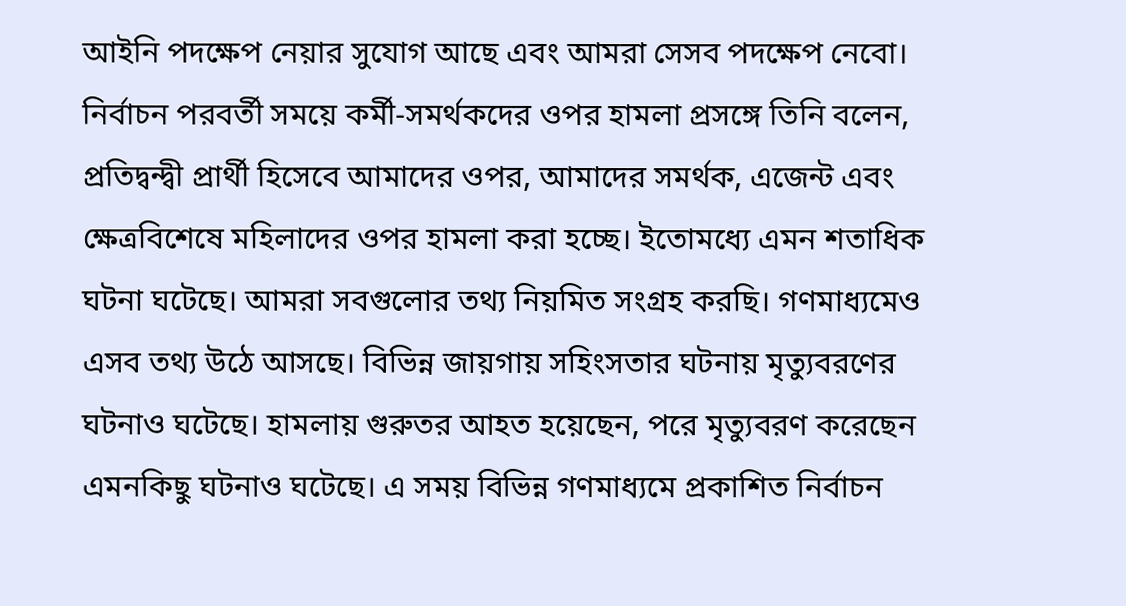আইনি পদক্ষেপ নেয়ার সুযোগ আছে এবং আমরা সেসব পদক্ষেপ নেবো। নির্বাচন পরবর্তী সময়ে কর্মী-সমর্থকদের ওপর হামলা প্রসঙ্গে তিনি বলেন, প্রতিদ্বন্দ্বী প্রার্থী হিসেবে আমাদের ওপর, আমাদের সমর্থক, এজেন্ট এবং ক্ষেত্রবিশেষে মহিলাদের ওপর হামলা করা হচ্ছে। ইতোমধ্যে এমন শতাধিক ঘটনা ঘটেছে। আমরা সবগুলোর তথ্য নিয়মিত সংগ্রহ করছি। গণমাধ্যমেও এসব তথ্য উঠে আসছে। বিভিন্ন জায়গায় সহিংসতার ঘটনায় মৃত্যুবরণের ঘটনাও ঘটেছে। হামলায় গুরুতর আহত হয়েছেন, পরে মৃত্যুবরণ করেছেন এমনকিছু ঘটনাও ঘটেছে। এ সময় বিভিন্ন গণমাধ্যমে প্রকাশিত নির্বাচন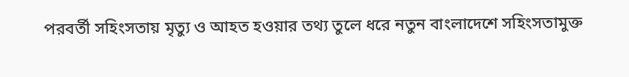পরবর্তী সহিংসতায় মৃত্যু ও আহত হওয়ার তথ্য তুলে ধরে নতুন বাংলাদেশে সহিংসতামুক্ত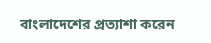বাংলাদেশের প্রত্যাশা করেন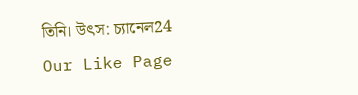তিনি। উৎস: চ্যানেল24
Our Like Page